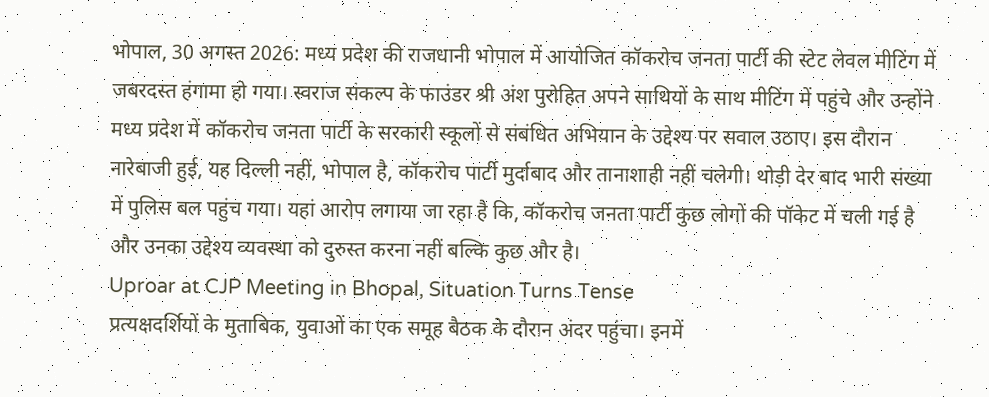भोपाल, 30 अगस्त 2026: मध्य प्रदेश की राजधानी भोपाल में आयोजित कॉकरोच जनता पार्टी की स्टेट लेवल मीटिंग में जबरदस्त हंगामा हो गया। स्वराज संकल्प के फाउंडर श्री अंश पुरोहित अपने साथियों के साथ मीटिंग में पहुंचे और उन्होंने मध्य प्रदेश में कॉकरोच जनता पार्टी के सरकारी स्कूलों से संबंधित अभियान के उद्देश्य पर सवाल उठाए। इस दौरान नारेबाजी हुई, यह दिल्ली नहीं, भोपाल है, कॉकरोच पार्टी मुर्दाबाद और तानाशाही नहीं चलेगी। थोड़ी देर बाद भारी संख्या में पुलिस बल पहुंच गया। यहां आरोप लगाया जा रहा है कि, कॉकरोच जनता पार्टी कुछ लोगों की पॉकेट में चली गई है और उनका उद्देश्य व्यवस्था को दुरुस्त करना नहीं बल्कि कुछ और है।
Uproar at CJP Meeting in Bhopal, Situation Turns Tense
प्रत्यक्षदर्शियों के मुताबिक, युवाओं का एक समूह बैठक के दौरान अंदर पहुंचा। इनमें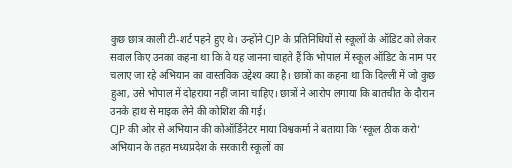कुछ छात्र काली टी-शर्ट पहने हुए थे। उन्होंने CJP के प्रतिनिधियों से स्कूलों के ऑडिट को लेकर सवाल किए उनका कहना था कि वे यह जानना चाहते हैं कि भोपाल में स्कूल ऑडिट के नाम पर चलाए जा रहे अभियान का वास्तविक उद्देश्य क्या है। छात्रों का कहना था कि दिल्ली में जो कुछ हुआ, उसे भोपाल में दोहराया नहीं जाना चाहिए। छात्रों ने आरोप लगाया कि बातचीत के दौरान उनके हाथ से माइक लेने की कोशिश की गई।
CJP की ओर से अभियान की कोऑर्डिनेटर माया विश्वकर्मा ने बताया कि ‘स्कूल ठीक करो’ अभियान के तहत मध्यप्रदेश के सरकारी स्कूलों का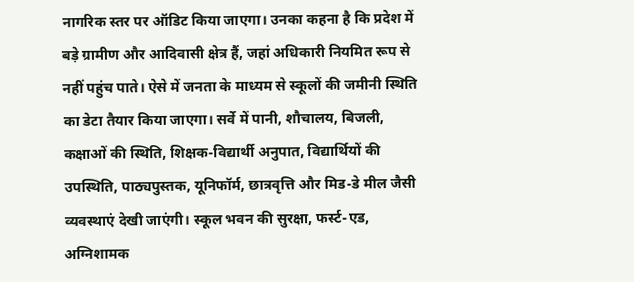नागरिक स्तर पर ऑडिट किया जाएगा। उनका कहना है कि प्रदेश में बड़े ग्रामीण और आदिवासी क्षेत्र हैं, जहां अधिकारी नियमित रूप से नहीं पहुंच पाते। ऐसे में जनता के माध्यम से स्कूलों की जमीनी स्थिति का डेटा तैयार किया जाएगा। सर्वे में पानी, शौचालय, बिजली, कक्षाओं की स्थिति, शिक्षक-विद्यार्थी अनुपात, विद्यार्थियों की उपस्थिति, पाठ्यपुस्तक, यूनिफॉर्म, छात्रवृत्ति और मिड-डे मील जैसी व्यवस्थाएं देखी जाएंगी। स्कूल भवन की सुरक्षा, फर्स्ट-एड, अग्निशामक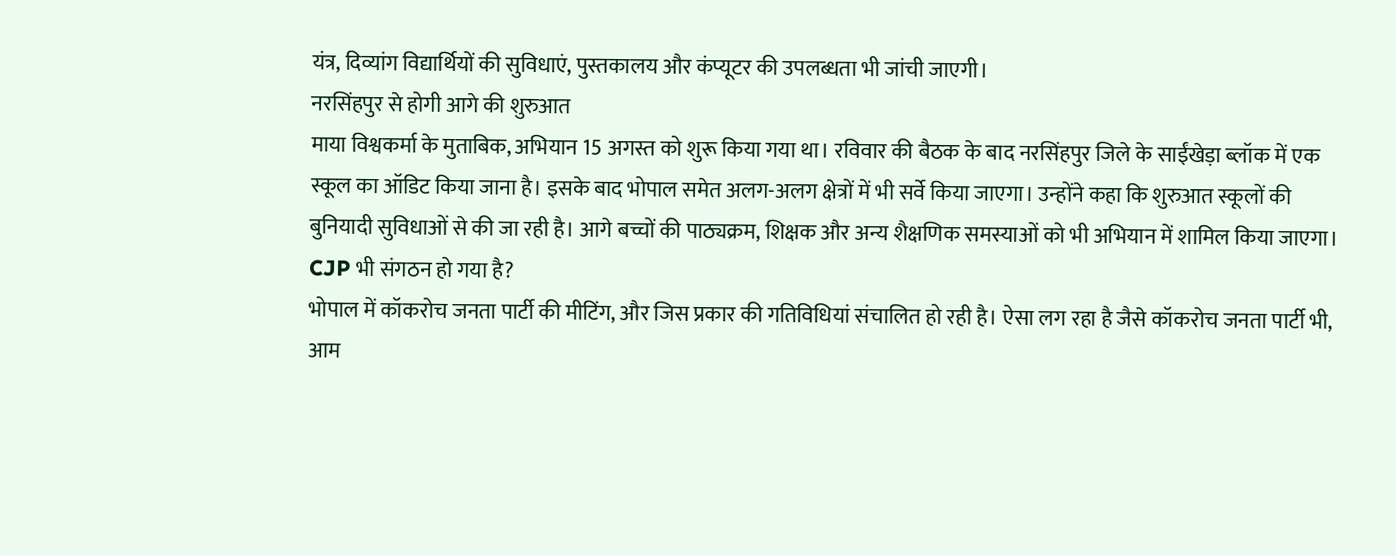यंत्र, दिव्यांग विद्यार्थियों की सुविधाएं, पुस्तकालय और कंप्यूटर की उपलब्धता भी जांची जाएगी।
नरसिंहपुर से होगी आगे की शुरुआत
माया विश्वकर्मा के मुताबिक, अभियान 15 अगस्त को शुरू किया गया था। रविवार की बैठक के बाद नरसिंहपुर जिले के साईंखेड़ा ब्लॉक में एक स्कूल का ऑडिट किया जाना है। इसके बाद भोपाल समेत अलग-अलग क्षेत्रों में भी सर्वे किया जाएगा। उन्होंने कहा कि शुरुआत स्कूलों की बुनियादी सुविधाओं से की जा रही है। आगे बच्चों की पाठ्यक्रम, शिक्षक और अन्य शैक्षणिक समस्याओं को भी अभियान में शामिल किया जाएगा।
CJP भी संगठन हो गया है?
भोपाल में कॉकरोच जनता पार्टी की मीटिंग, और जिस प्रकार की गतिविधियां संचालित हो रही है। ऐसा लग रहा है जैसे कॉकरोच जनता पार्टी भी, आम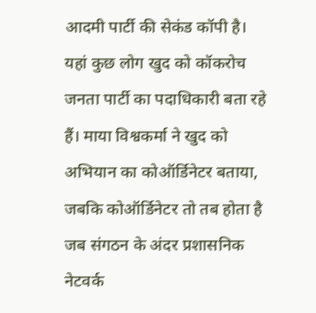आदमी पार्टी की सेकंड कॉपी है। यहां कुछ लोग खुद को कॉकरोच जनता पार्टी का पदाधिकारी बता रहे हैं। माया विश्वकर्मा ने खुद को अभियान का कोऑर्डिनेटर बताया, जबकि कोऑर्डिनेटर तो तब होता है जब संगठन के अंदर प्रशासनिक नेटवर्क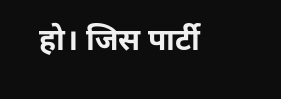हो। जिस पार्टी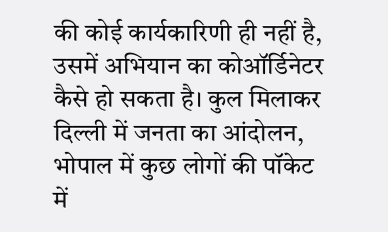की कोई कार्यकारिणी ही नहीं है, उसमें अभियान का कोऑर्डिनेटर कैसे हो सकता है। कुल मिलाकर दिल्ली में जनता का आंदोलन, भोपाल में कुछ लोगों की पॉकेट में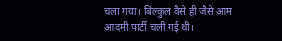चला गया। बिल्कुल वैसे ही जैसे आम आदमी पार्टी चली गई थी।